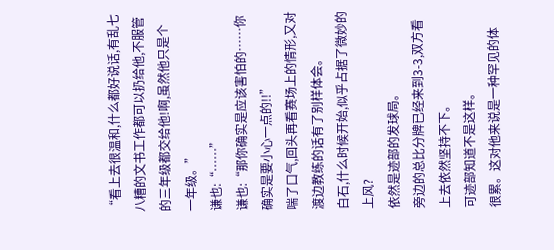“看上去很温和,什么都好说话,有乱七八糟的文书工作都可以扔给他,不服管的三年级都交给他!啊,虽然他只是个一年级。”
谦也:“……”
谦也:“那你确实是应该害怕的……你确实是要小心一点的!!”
喘了口气,回头再看赛场上的情形,又对渡边教练的话有了别样体会。
白石,什么时候开始,似乎占据了微妙的上风?
依然是迹部的发球局。
旁边的总比分牌已经来到3-3,双方看上去依然坚持不下。
可迹部知道不是这样。
很累。这对他来说是一种罕见的体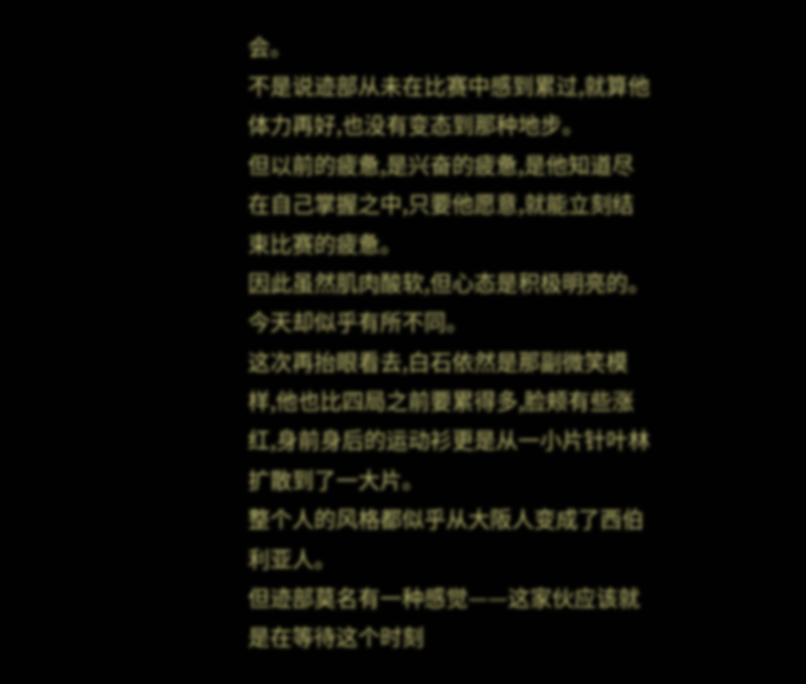会。
不是说迹部从未在比赛中感到累过,就算他体力再好,也没有变态到那种地步。
但以前的疲惫,是兴奋的疲惫,是他知道尽在自己掌握之中,只要他愿意,就能立刻结束比赛的疲惫。
因此虽然肌肉酸软,但心态是积极明亮的。
今天却似乎有所不同。
这次再抬眼看去,白石依然是那副微笑模样,他也比四局之前要累得多,脸颊有些涨红,身前身后的运动衫更是从一小片针叶林扩散到了一大片。
整个人的风格都似乎从大阪人变成了西伯利亚人。
但迹部莫名有一种感觉——这家伙应该就是在等待这个时刻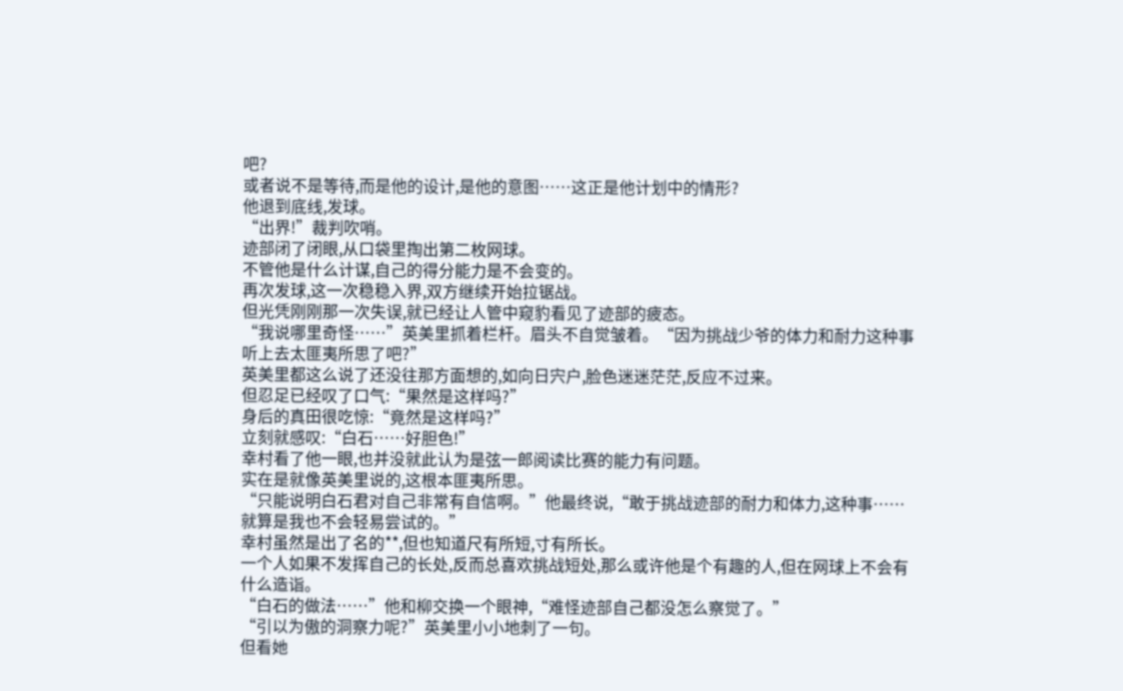吧?
或者说不是等待,而是他的设计,是他的意图……这正是他计划中的情形?
他退到底线,发球。
“出界!”裁判吹哨。
迹部闭了闭眼,从口袋里掏出第二枚网球。
不管他是什么计谋,自己的得分能力是不会变的。
再次发球,这一次稳稳入界,双方继续开始拉锯战。
但光凭刚刚那一次失误,就已经让人管中窥豹看见了迹部的疲态。
“我说哪里奇怪……”英美里抓着栏杆。眉头不自觉皱着。“因为挑战少爷的体力和耐力这种事听上去太匪夷所思了吧?”
英美里都这么说了还没往那方面想的,如向日宍户,脸色迷迷茫茫,反应不过来。
但忍足已经叹了口气:“果然是这样吗?”
身后的真田很吃惊:“竟然是这样吗?”
立刻就感叹:“白石……好胆色!”
幸村看了他一眼,也并没就此认为是弦一郎阅读比赛的能力有问题。
实在是就像英美里说的,这根本匪夷所思。
“只能说明白石君对自己非常有自信啊。”他最终说,“敢于挑战迹部的耐力和体力,这种事……就算是我也不会轻易尝试的。”
幸村虽然是出了名的**,但也知道尺有所短,寸有所长。
一个人如果不发挥自己的长处,反而总喜欢挑战短处,那么或许他是个有趣的人,但在网球上不会有什么造诣。
“白石的做法……”他和柳交换一个眼神,“难怪迹部自己都没怎么察觉了。”
“引以为傲的洞察力呢?”英美里小小地刺了一句。
但看她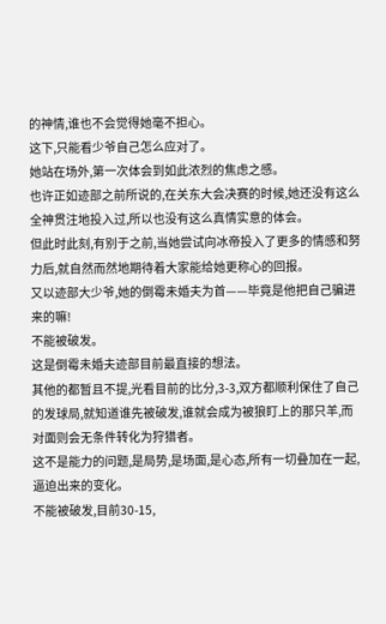的神情,谁也不会觉得她毫不担心。
这下,只能看少爷自己怎么应对了。
她站在场外,第一次体会到如此浓烈的焦虑之感。
也许正如迹部之前所说的,在关东大会决赛的时候,她还没有这么全神贯注地投入过,所以也没有这么真情实意的体会。
但此时此刻,有别于之前,当她尝试向冰帝投入了更多的情感和努力后,就自然而然地期待着大家能给她更称心的回报。
又以迹部大少爷,她的倒霉未婚夫为首——毕竟是他把自己骗进来的嘛!
不能被破发。
这是倒霉未婚夫迹部目前最直接的想法。
其他的都暂且不提,光看目前的比分,3-3,双方都顺利保住了自己的发球局,就知道谁先被破发,谁就会成为被狼盯上的那只羊,而对面则会无条件转化为狩猎者。
这不是能力的问题,是局势,是场面,是心态,所有一切叠加在一起,逼迫出来的变化。
不能被破发,目前30-15,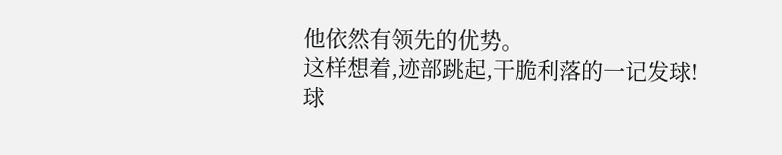他依然有领先的优势。
这样想着,迹部跳起,干脆利落的一记发球!
球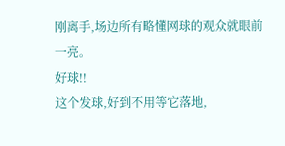刚离手,场边所有略懂网球的观众就眼前一亮。
好球!!
这个发球,好到不用等它落地,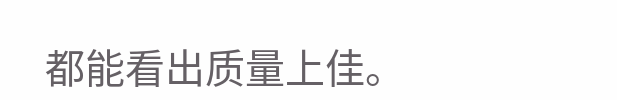都能看出质量上佳。